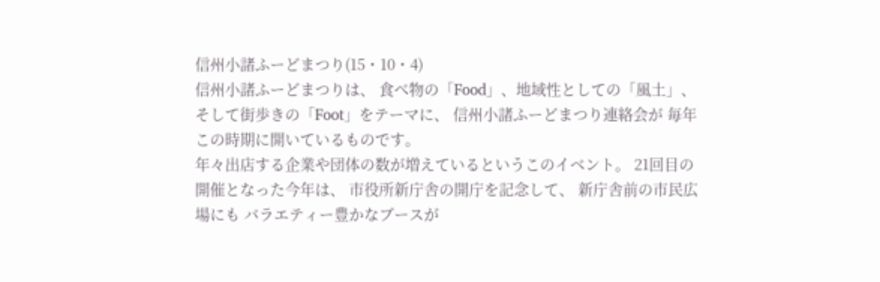信州小諸ふーどまつり(15・10・4)
信州小諸ふーどまつりは、 食べ物の「Food」、地域性としての「風土」、 そして街歩きの「Foot」をテーマに、 信州小諸ふーどまつり連絡会が 毎年この時期に開いているものです。
年々出店する企業や団体の数が増えているというこのイベント。 21回目の開催となった今年は、 市役所新庁舎の開庁を記念して、 新庁舎前の市民広場にも バラエティー豊かなブースが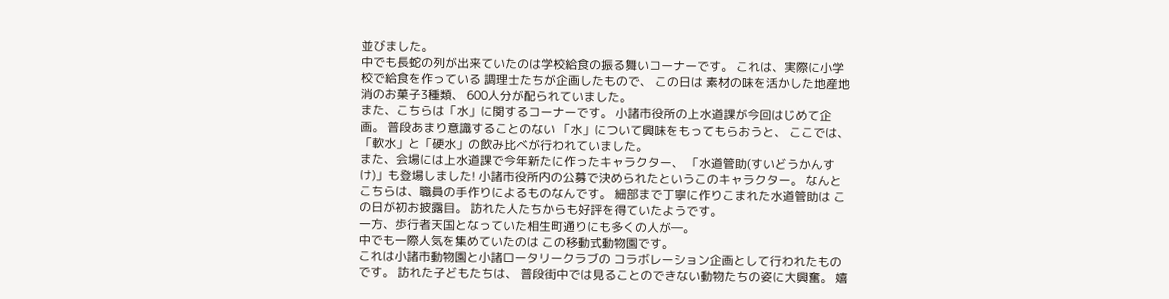並びました。
中でも長蛇の列が出来ていたのは学校給食の振る舞いコーナーです。 これは、実際に小学校で給食を作っている 調理士たちが企画したもので、 この日は 素材の味を活かした地産地消のお菓子3種類、 600人分が配られていました。
また、こちらは「水」に関するコーナーです。 小諸市役所の上水道課が今回はじめて企画。 普段あまり意識することのない 「水」について興味をもってもらおうと、 ここでは、「軟水」と「硬水」の飲み比べが行われていました。
また、会場には上水道課で今年新たに作ったキャラクター、 「水道管助(すいどうかんすけ)」も登場しました! 小諸市役所内の公募で決められたというこのキャラクター。 なんとこちらは、職員の手作りによるものなんです。 細部まで丁寧に作りこまれた水道管助は この日が初お披露目。 訪れた人たちからも好評を得ていたようです。
一方、歩行者天国となっていた相生町通りにも多くの人が―。
中でも一際人気を集めていたのは この移動式動物園です。
これは小諸市動物園と小諸ロータリークラブの コラボレーション企画として行われたものです。 訪れた子どもたちは、 普段街中では見ることのできない動物たちの姿に大興奮。 嬉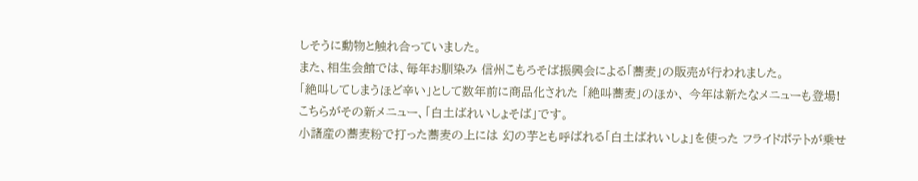しそうに動物と触れ合っていました。
また、相生会館では、毎年お馴染み 信州こもろそば振興会による「蕎麦」の販売が行われました。
「絶叫してしまうほど辛い」として数年前に商品化された 「絶叫蕎麦」のほか、 今年は新たなメニューも登場!
こちらがその新メニュー、「白土ばれいしょそば」です。
小諸産の蕎麦粉で打った蕎麦の上には 幻の芋とも呼ばれる「白土ばれいしょ」を使った フライドポテトが乗せ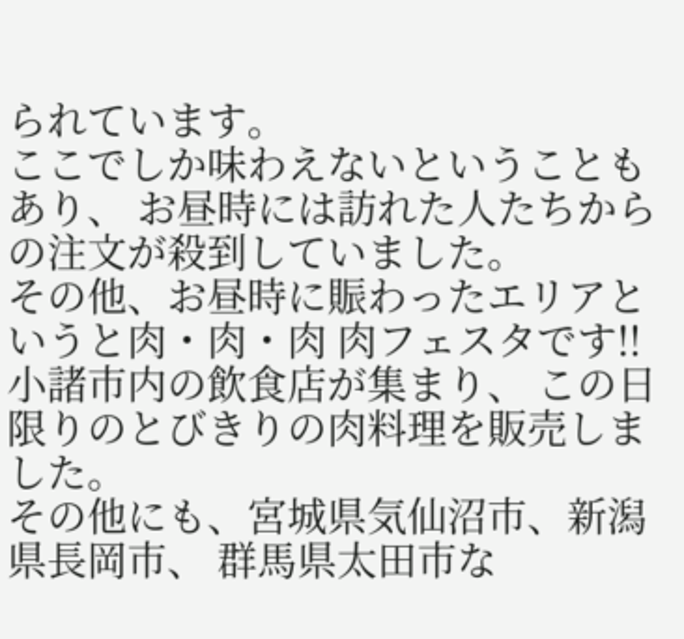られています。
ここでしか味わえないということもあり、 お昼時には訪れた人たちからの注文が殺到していました。
その他、お昼時に賑わったエリアというと肉・肉・肉 肉フェスタです!!
小諸市内の飲食店が集まり、 この日限りのとびきりの肉料理を販売しました。
その他にも、宮城県気仙沼市、新潟県長岡市、 群馬県太田市な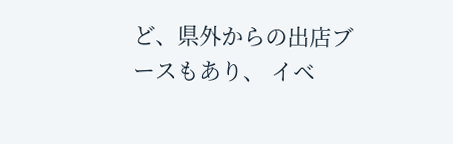ど、県外からの出店ブースもあり、 イベ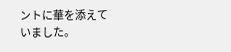ントに華を添えていました。